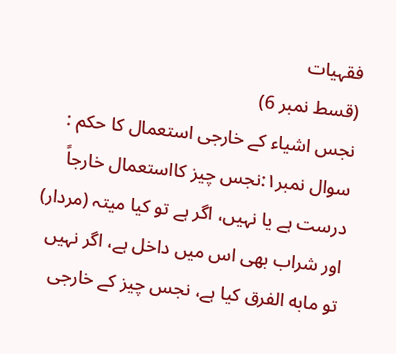فقہیات
(قسط نمبر 6)
نجس اشیاء کے خارجی استعمال کا حکم :
سوال نمبر۱:نجس چیز کااستعمال خارجاً درست ہے یا نہیں، اگر ہے تو کیا میتہ (مردار) اور شراب بھی اس میں داخل ہے، اگر نہیں تو مابه الفرق کیا ہے، نجس چیز کے خارجی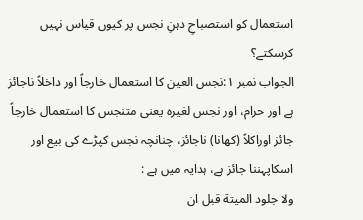استعمال کو استصباحِ دہنِ نجس پر کیوں قیاس نہیں کرسکتے؟
الجواب نمبر ۱:نجس العین کا استعمال خارجاً اور داخلاً ناجائز ہے اور حرام، اور نجس لغیرہ یعنی متنجس کا استعمال خارجاً جائز اوراکلاً (کھانا) ناجائز، چنانچہ نجس کپڑے کی بیع اور اسکاپہننا جائز ہے، ہدایہ میں ہے :
ولا جلود المیتة قبل ان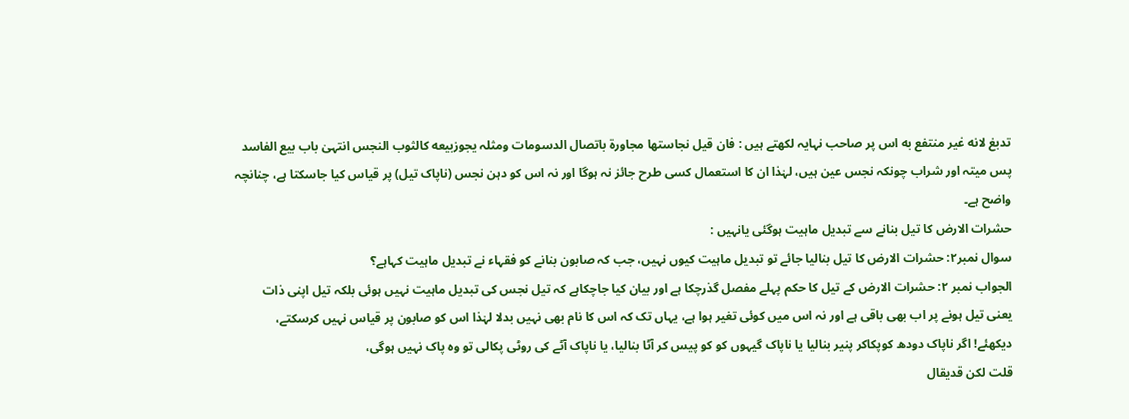تدبغ لانه غیر منتفع به اس پر صاحب نہایہ لکھتے ہیں : فان قیل نجاستھا مجاورۃ باتصال الدسومات ومثلہ یجوزبیعه کالثوب النجس انتہیٰ باب بیع الفاسد
پس میتہ اور شراب چونکہ نجس عین ہیں، لہٰذا ان کا استعمال کسی طرح جائز نہ ہوگا اور نہ اس کو دہن نجس (ناپاک تیل) پر قیاس کیا جاسکتا ہے، چنانچہ واضح ہے۔
حشرات الارض کا تیل بنانے سے تبدیل ماہیت ہوگئی یانہیں :
سوال نمبر۲: حشرات الارض کا تیل بنالیا جائے تو تبدیل ماہیت کیوں نہیں، جب کہ صابون بنانے کو فقہاء نے تبدیل ماہیت کہاہے؟
الجواب نمبر ۲: حشرات الارض کے تیل کا حکم پہلے مفصل گذرچکا ہے اور بیان کیا جاچکاہے کہ تیل نجس کی تبدیل ماہیت نہیں ہوئی بلکہ تیل اپنی ذات یعنی تیل ہونے پر اب بھی باقی ہے اور نہ اس میں کوئی تغیر ہوا ہے، یہاں تک کہ اس کا نام بھی نہیں بدلا لہٰذا اس کو صابون پر قیاس نہیں کرسکتے، دیکھئے! اگر ناپاک دودھ کوپکاکر پنیر بنالیا یا ناپاک گیہوں کو کو پیس کر آٹا بنالیا، یا ناپاک آٹے کی روٹی پکالی تو وہ پاک نہیں ہوگی،
قلت لکن قدیقال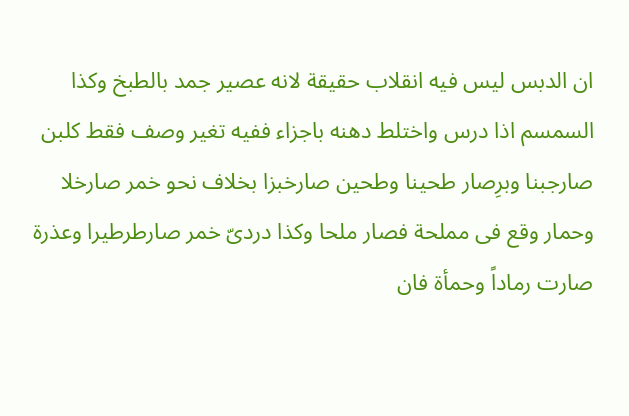ان الدبس لیس فیه انقلاب حقیقة لانه عصیر جمد بالطبخ وکذا السمسم اذا درس واختلط دھنه باجزاء ففیه تغیر وصف فقط کلبن صارجبنا وبرِصار طحینا وطحین صارخبزا بخلاف نحو خمر صارخلا وحمار وقع فی مملحة فصار ملحا وکذا دردیّ خمر صارطرطیرا وعذرۃ صارت رماداً وحمأۃ فان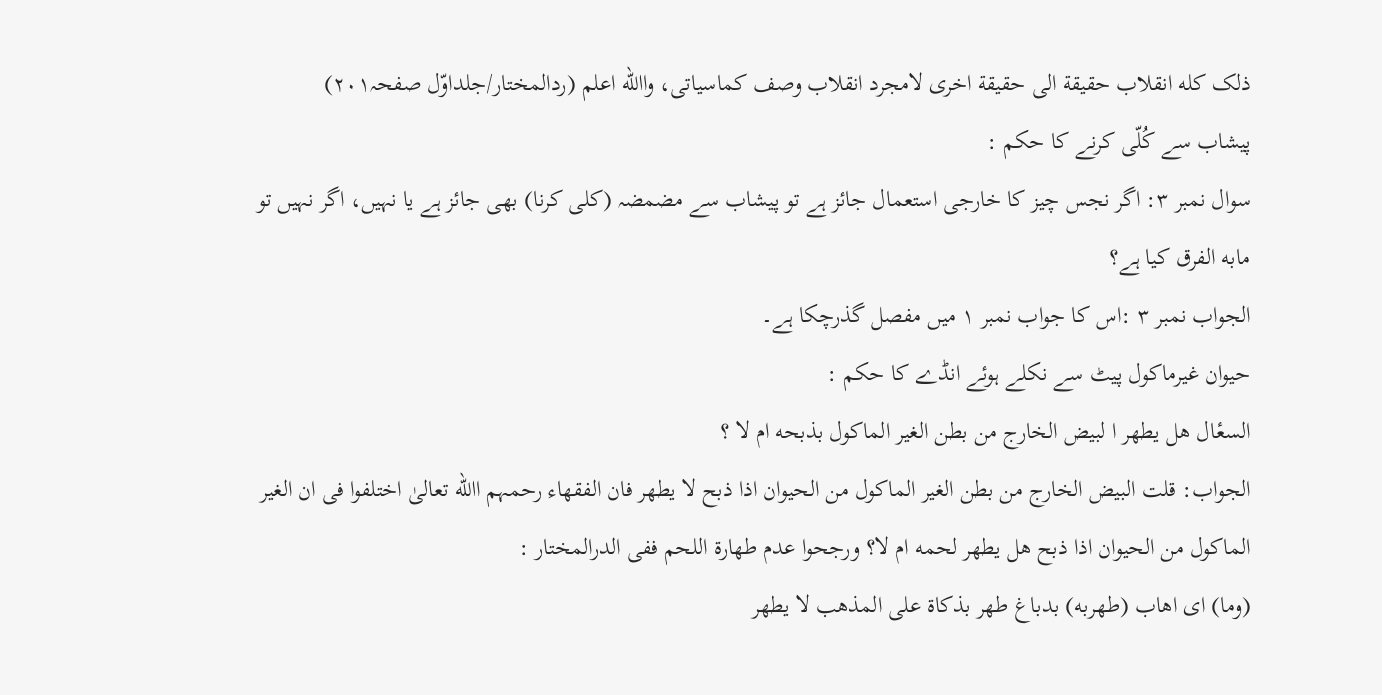ذلک کله انقلاب حقیقة الی حقیقة اخری لامجرد انقلاب وصف کماسیاتی، واالله اعلم (ردالمختار/جلداوّل صفحہ۲۰۱)
پیشاب سے کُلّی کرنے کا حکم :
سوال نمبر ۳: اگر نجس چیز کا خارجی استعمال جائز ہے تو پیشاب سے مضمضہ (کلی کرنا) بھی جائز ہے یا نہیں، اگر نہیں تو مابه الفرق کیا ہے؟
الجواب نمبر ۳ :اس کا جواب نمبر ۱ میں مفصل گذرچکا ہے۔
حیوان غیرماکول پیٹ سے نکلے ہوئے انڈے کا حکم :
السعٔال ھل یطھر ا لبیض الخارج من بطن الغیر الماکول بذبحه ام لا ؟
الجواب: قلت البیض الخارج من بطن الغیر الماکول من الحیوان اذا ذبح لا یطھر فان الفقھاء رحمہم االله تعالیٰ اختلفوا فی ان الغیر الماکول من الحیوان اذا ذبح ھل یطھر لحمه ام لا؟ ورجحوا عدم طھارۃ اللحم ففی الدرالمختار :
(وما) ای اھاب (طھربه) بدباغ طھر بذکاۃ علی المذھب لا یطھر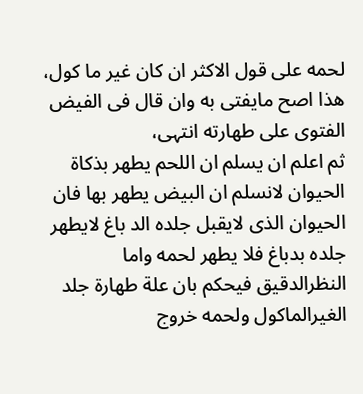لحمه علی قول الاکثر ان کان غیر ما کول، ھذا اصح مایفتی به وان قال فی الفیض الفتوی علی طھارته انتہی،
ثم اعلم ان یسلم ان اللحم یطھر بذکاۃ الحیوان لانسلم ان البیض یطھر بھا فان الحیوان الذی لایقبل جلدہ الد باغ لایطھر جلدہ بدباغ فلا یطھر لحمه واما النظرالدقیق فیحکم بان علة طھارۃ جلد الغیرالماکول ولحمه خروج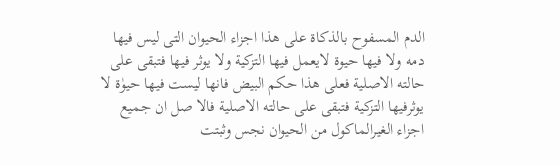الدم المسفوح بالذکاۃ علی ھذا اجزاء الحیوان التی لیس فیھا دمه ولا فیھا حیوۃ لایعمل فیھا التزکیة ولا یوثر فیھا فتبقی علی حالته الاصلیة فعلی ھذا حکم البیض فانھا لیست فیھا حیوٰۃ لا یوثرفیھا التزکیة فتبقی علی حالته الاصلیة فالا صل ان جمیع اجزاء الغیرالماکول من الحیوان نجس وثبتت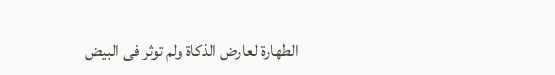الطھارۃ لعارض الذکاۃ ولم توثر فی البیض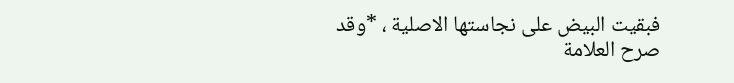فبقیت البیض علی نجاستھا الاصلیة ، *وقد صرح العلامة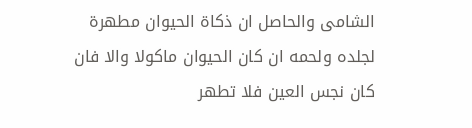الشامی والحاصل ان ذکاۃ الحیوان مطھرۃ لجلدہ ولحمه ان کان الحیوان ماکولا والا فان کان نجس العین فلا تطھر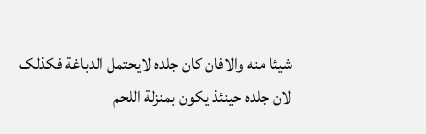شیئا منه والافان کان جلدہ لایحتمل الدباغة فکذلک لان جلدہ حینئذ یکون بمنزلة اللحم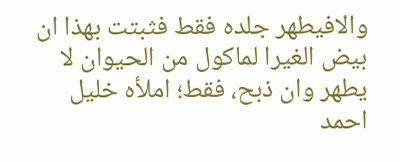والافیطھر جلدہ فقط فثبتت بھذا ان بیض الغیرا لماکول من الحیوان لا یطھر وان ذبح، فقط؛ املأہ خلیل احمد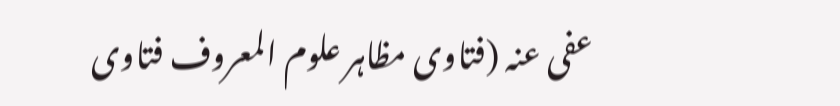عفی عنہ (فتاوی مظاہر علوم المعروف فتاوی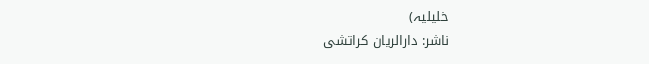خلیلیہ)
ناشر: دارالریان کراتشی